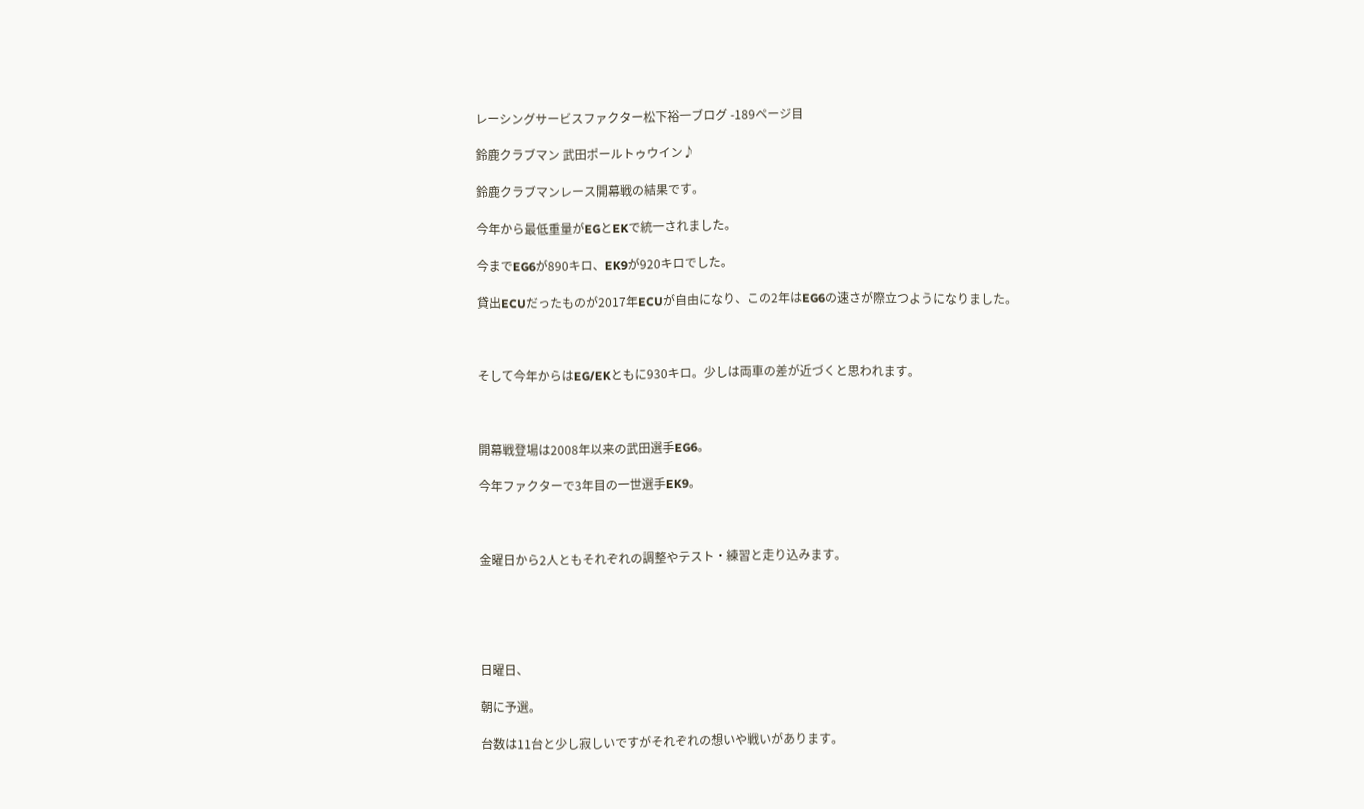レーシングサービスファクター松下裕一ブログ -189ページ目

鈴鹿クラブマン 武田ポールトゥウイン♪

鈴鹿クラブマンレース開幕戦の結果です。

今年から最低重量がEGとEKで統一されました。

今までEG6が890キロ、EK9が920キロでした。

貸出ECUだったものが2017年ECUが自由になり、この2年はEG6の速さが際立つようになりました。



そして今年からはEG/EKともに930キロ。少しは両車の差が近づくと思われます。



開幕戦登場は2008年以来の武田選手EG6。

今年ファクターで3年目の一世選手EK9。



金曜日から2人ともそれぞれの調整やテスト・練習と走り込みます。





日曜日、

朝に予選。

台数は11台と少し寂しいですがそれぞれの想いや戦いがあります。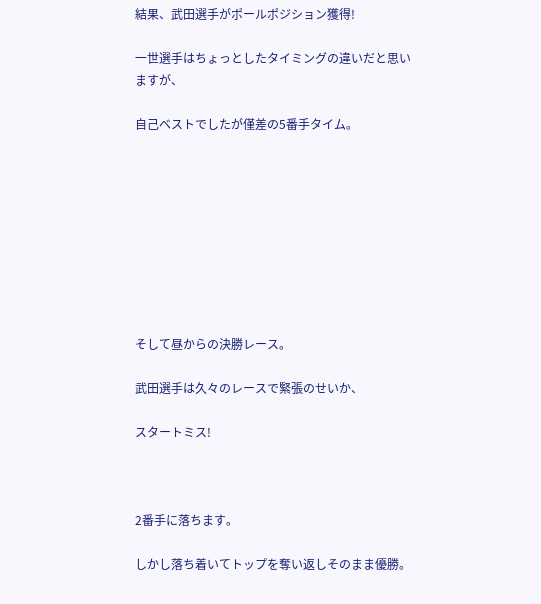結果、武田選手がポールポジション獲得!

一世選手はちょっとしたタイミングの違いだと思いますが、

自己ベストでしたが僅差の5番手タイム。









そして昼からの決勝レース。

武田選手は久々のレースで緊張のせいか、

スタートミス!



2番手に落ちます。

しかし落ち着いてトップを奪い返しそのまま優勝。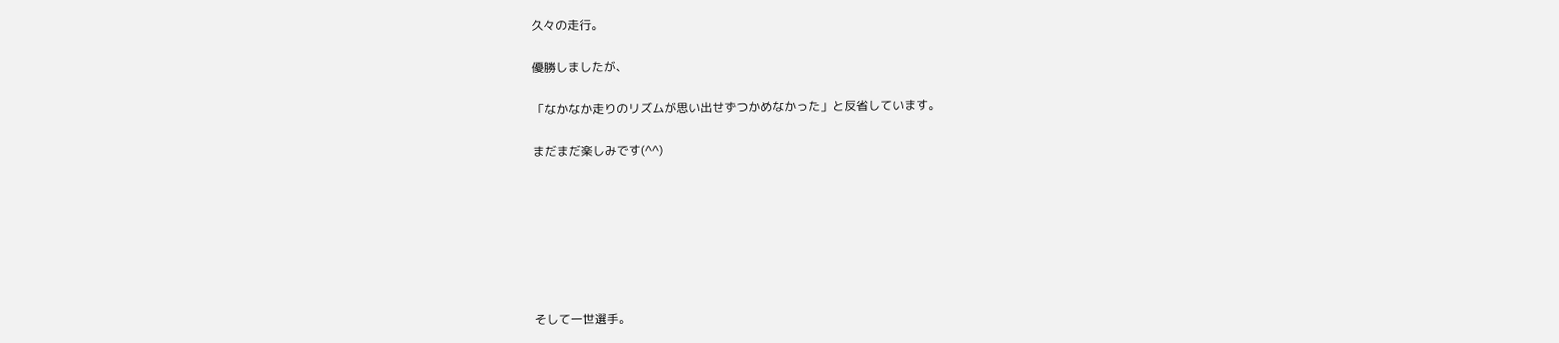久々の走行。

優勝しましたが、

「なかなか走りのリズムが思い出せずつかめなかった」と反省しています。

まだまだ楽しみです(^^)







そして一世選手。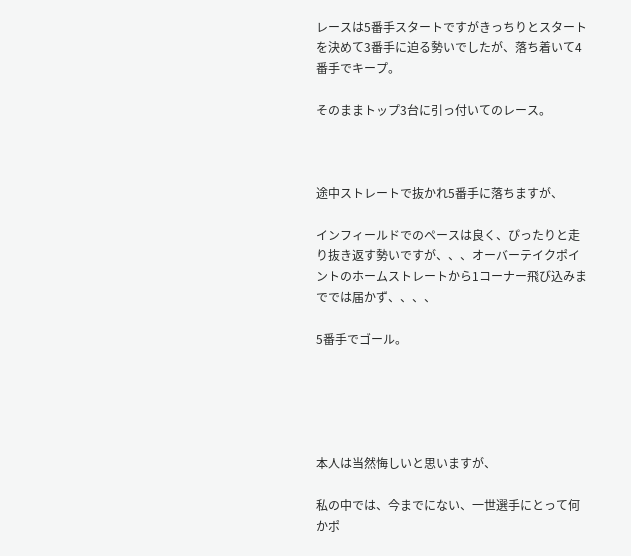レースは5番手スタートですがきっちりとスタートを決めて3番手に迫る勢いでしたが、落ち着いて4番手でキープ。

そのままトップ3台に引っ付いてのレース。



途中ストレートで抜かれ5番手に落ちますが、

インフィールドでのペースは良く、ぴったりと走り抜き返す勢いですが、、、オーバーテイクポイントのホームストレートから1コーナー飛び込みまででは届かず、、、、

5番手でゴール。





本人は当然悔しいと思いますが、

私の中では、今までにない、一世選手にとって何かポ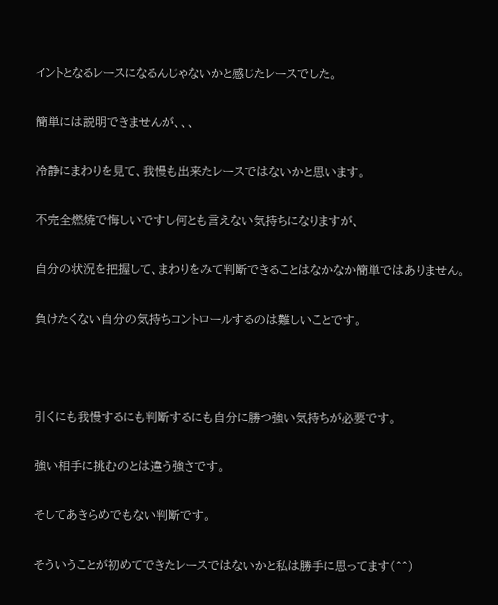イントとなるレースになるんじゃないかと感じたレースでした。

簡単には説明できませんが、、、

冷静にまわりを見て、我慢も出来たレースではないかと思います。

不完全燃焼で悔しいですし何とも言えない気持ちになりますが、

自分の状況を把握して、まわりをみて判断できることはなかなか簡単ではありません。

負けたくない自分の気持ちコントロールするのは難しいことです。



引くにも我慢するにも判断するにも自分に勝つ強い気持ちが必要です。

強い相手に挑むのとは違う強さです。

そしてあきらめでもない判断です。

そういうことが初めてできたレースではないかと私は勝手に思ってます(^^)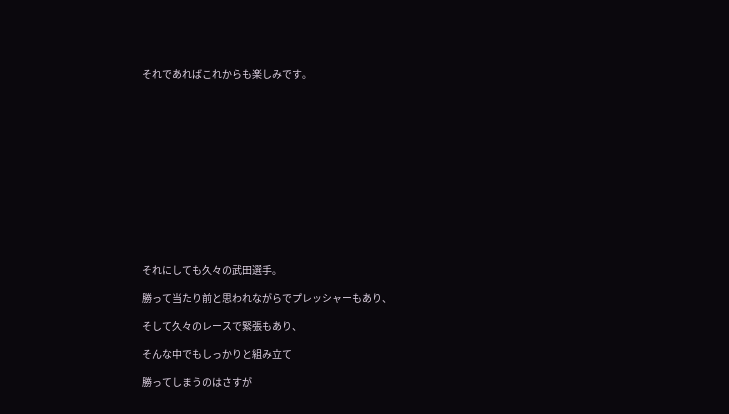それであればこれからも楽しみです。













それにしても久々の武田選手。

勝って当たり前と思われながらでプレッシャーもあり、

そして久々のレースで緊張もあり、

そんな中でもしっかりと組み立て

勝ってしまうのはさすが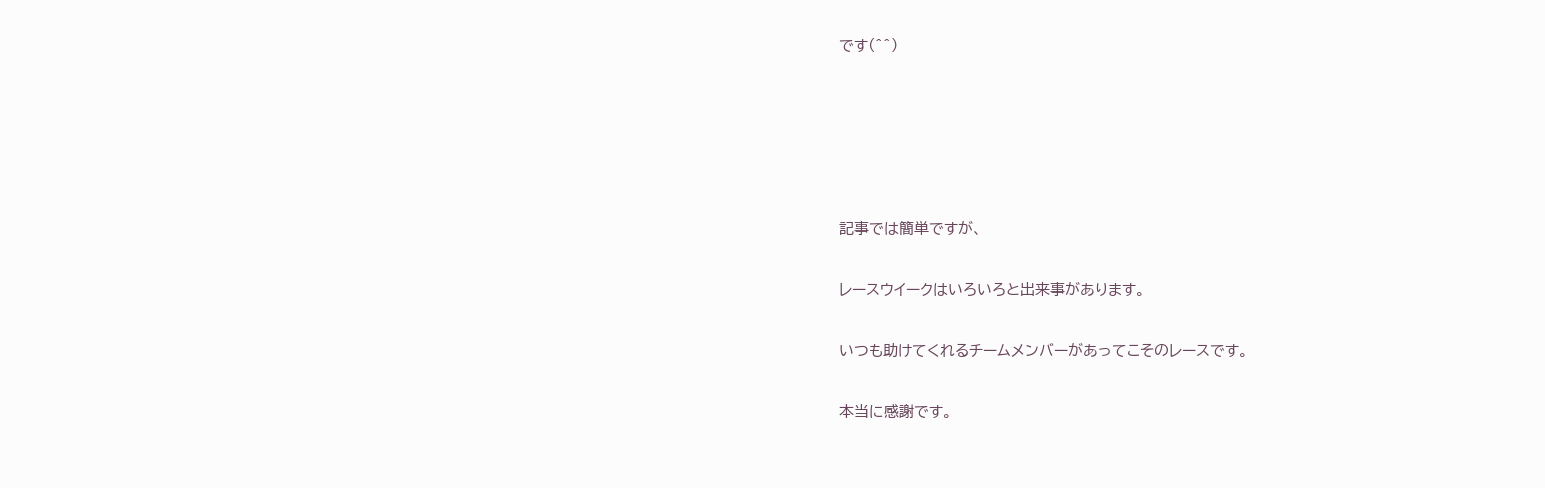です(^^)





記事では簡単ですが、

レースウイークはいろいろと出来事があります。

いつも助けてくれるチームメンバーがあってこそのレースです。

本当に感謝です。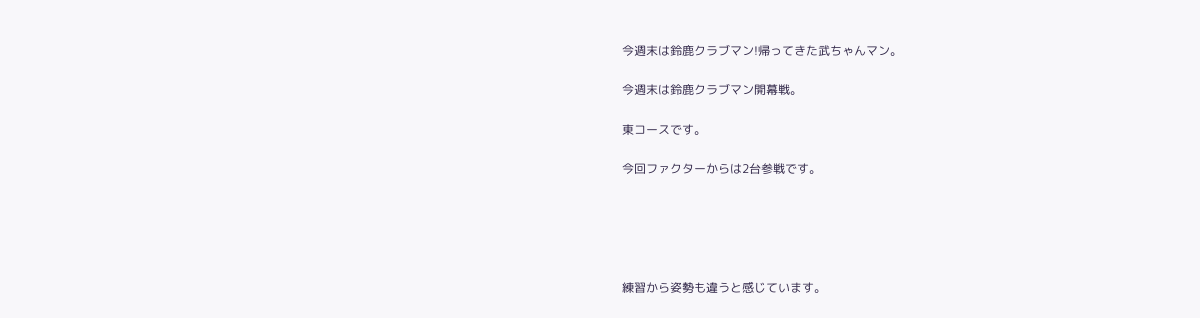今週末は鈴鹿クラブマン!帰ってきた武ちゃんマン。

今週末は鈴鹿クラブマン開幕戦。

東コースです。

今回ファクターからは2台参戦です。





練習から姿勢も違うと感じています。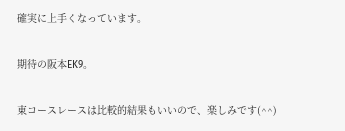確実に上手くなっています。

期待の阪本EK9。

東コースレースは比較的結果もいいので、楽しみです(^^)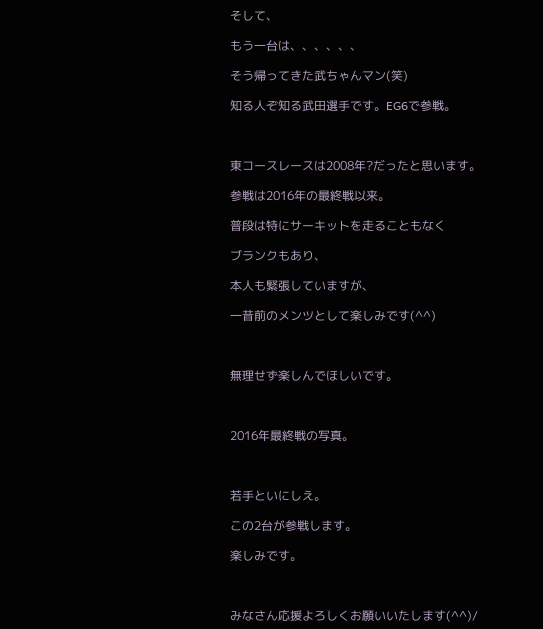そして、

もう一台は、、、、、、

そう帰ってきた武ちゃんマン(笑)

知る人ぞ知る武田選手です。EG6で参戦。



東コースレースは2008年?だったと思います。

参戦は2016年の最終戦以来。

普段は特にサーキットを走ることもなく

ブランクもあり、

本人も緊張していますが、

一昔前のメンツとして楽しみです(^^)



無理せず楽しんでほしいです。



2016年最終戦の写真。



若手といにしえ。

この2台が参戦します。

楽しみです。



みなさん応援よろしくお願いいたします(^^)/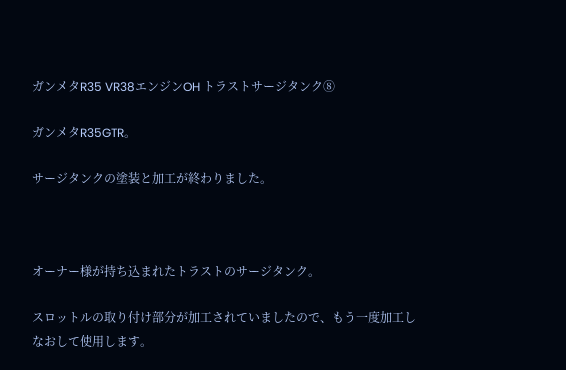ガンメタR35 VR38エンジンOH トラストサージタンク⑧

ガンメタR35GTR。

サージタンクの塗装と加工が終わりました。



オーナー様が持ち込まれたトラストのサージタンク。

スロットルの取り付け部分が加工されていましたので、もう一度加工しなおして使用します。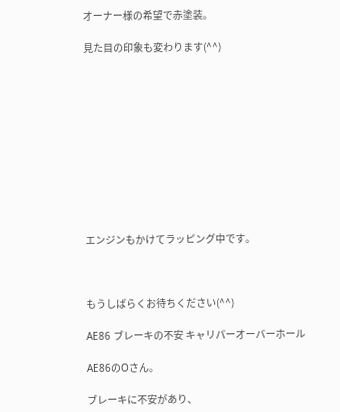オーナー様の希望で赤塗装。

見た目の印象も変わります(^^)











エンジンもかけてラッピング中です。



もうしばらくお待ちください(^^)

AE86 ブレーキの不安 キャリパーオーバーホール

AE86のOさん。

ブレーキに不安があり、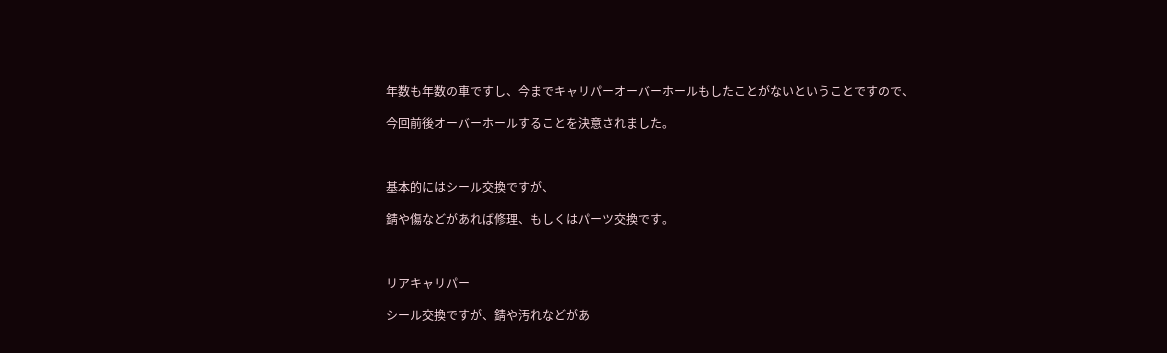年数も年数の車ですし、今までキャリパーオーバーホールもしたことがないということですので、

今回前後オーバーホールすることを決意されました。



基本的にはシール交換ですが、

錆や傷などがあれば修理、もしくはパーツ交換です。



リアキャリパー

シール交換ですが、錆や汚れなどがあ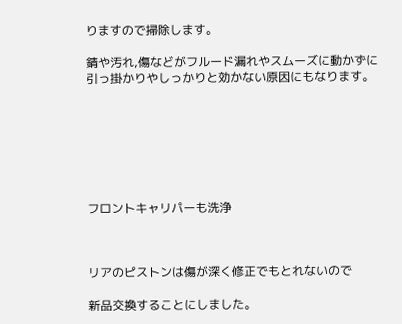りますので掃除します。

錆や汚れ,傷などがフルード漏れやスムーズに動かずに引っ掛かりやしっかりと効かない原因にもなります。







フロントキャリパーも洗浄



リアのピストンは傷が深く修正でもとれないので

新品交換することにしました。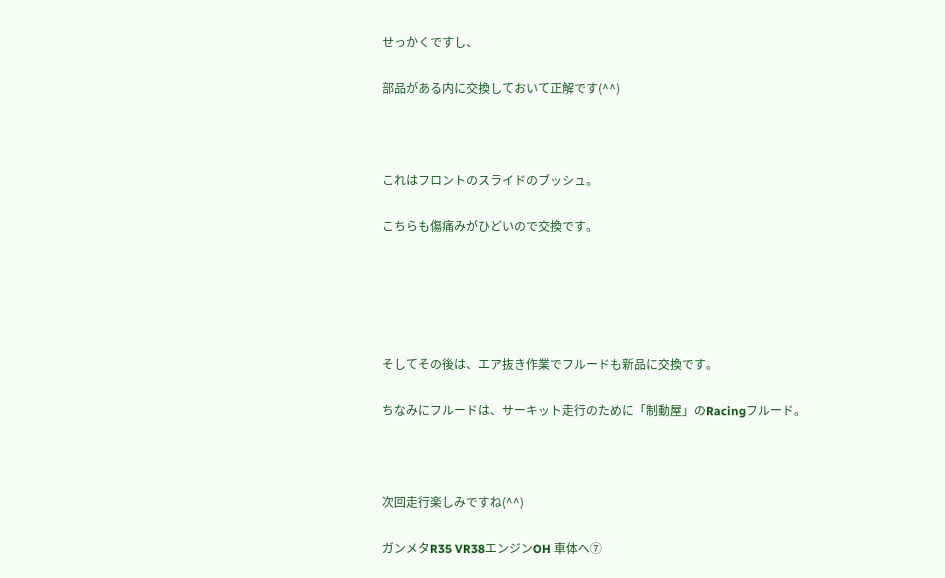せっかくですし、

部品がある内に交換しておいて正解です(^^)



これはフロントのスライドのブッシュ。

こちらも傷痛みがひどいので交換です。





そしてその後は、エア抜き作業でフルードも新品に交換です。

ちなみにフルードは、サーキット走行のために「制動屋」のRacingフルード。



次回走行楽しみですね(^^)

ガンメタR35 VR38エンジンOH 車体へ⑦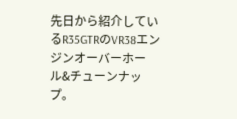先日から紹介しているR35GTRのVR38エンジンオーバーホール&チューンナップ。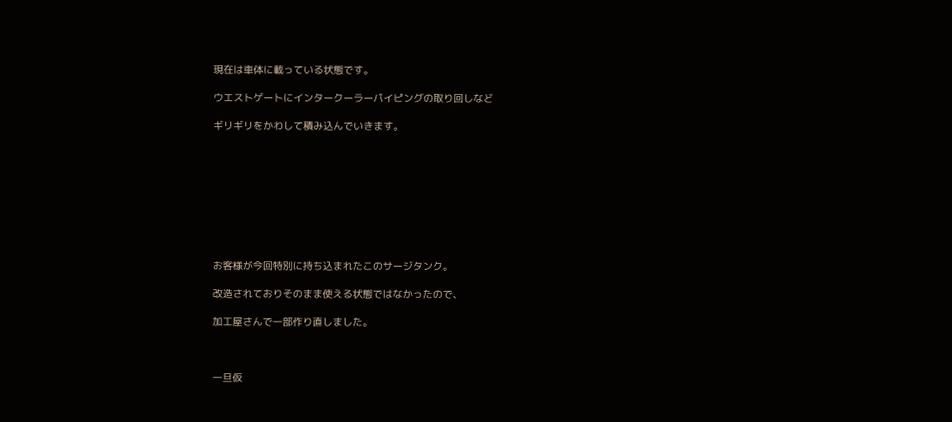現在は車体に載っている状態です。

ウエストゲートにインタークーラーパイピングの取り回しなど

ギリギリをかわして積み込んでいきます。









お客様が今回特別に持ち込まれたこのサージタンク。

改造されておりそのまま使える状態ではなかったので、

加工屋さんで一部作り直しました。



一旦仮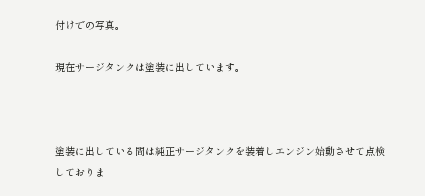付けでの写真。

現在サージタンクは塗装に出しています。



塗装に出している間は純正サージタンクを装着しエンジン始動させて点検しておりま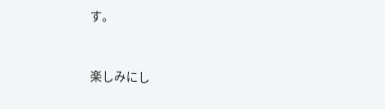す。



楽しみにし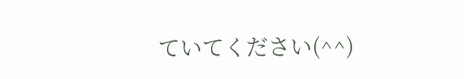ていてください(^^)